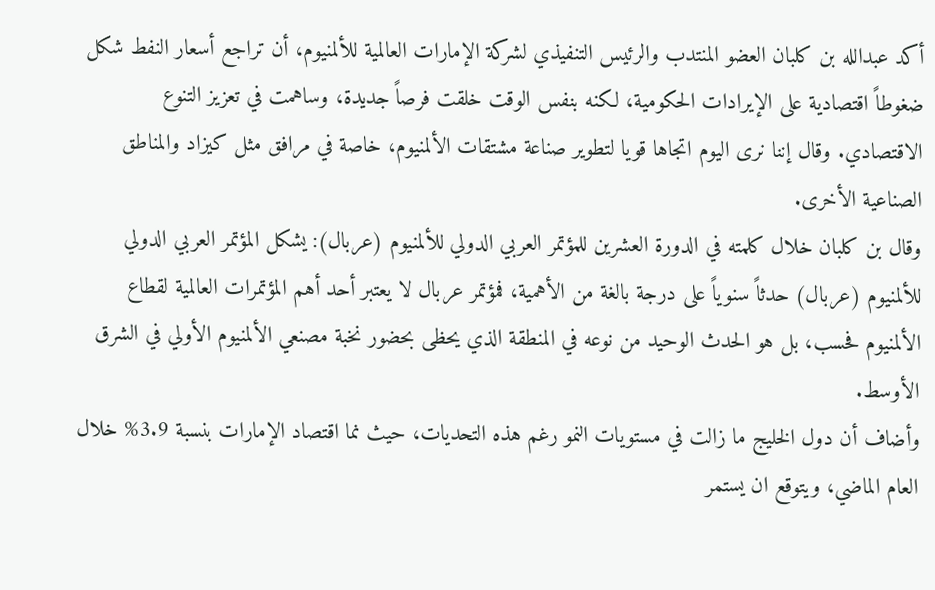أكد عبدالله بن كلبان العضو المنتدب والرئيس التنفيذي لشركة الإمارات العالمية للألمنيوم، أن تراجع أسعار النفط شكل ضغوطاً اقتصادية على الإيرادات الحكومية، لكنه بنفس الوقت خلقت فرصاً جديدة، وساهمت في تعزيز التنوع الاقتصادي. وقال إننا نرى اليوم اتجاها قويا لتطوير صناعة مشتقات الألمنيوم، خاصة في مرافق مثل كيزاد والمناطق الصناعية الأخرى.
وقال بن كلبان خلال كلمته في الدورة العشرين للمؤتمر العربي الدولي للألمنيوم (عربال): يشكل المؤتمر العربي الدولي للألمنيوم (عربال) حدثاً سنوياً على درجة بالغة من الأهمية، فمؤتمر عربال لا يعتبر أحد أهم المؤتمرات العالمية لقطاع الألمنيوم فحسب، بل هو الحدث الوحيد من نوعه في المنطقة الذي يحظى بحضور نخبة مصنعي الألمنيوم الأولي في الشرق الأوسط.
وأضاف أن دول الخليج ما زالت في مستويات النمو رغم هذه التحديات، حيث نما اقتصاد الإمارات بنسبة 3.9% خلال العام الماضي، ويتوقع ان يستمر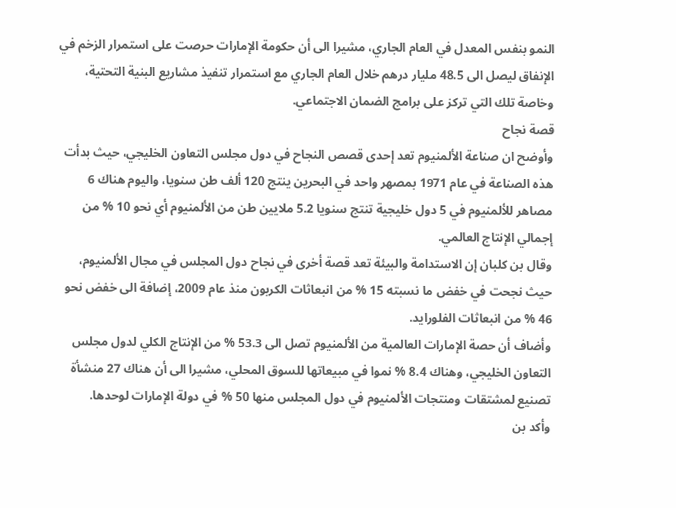النمو بنفس المعدل في العام الجاري، مشيرا الى أن حكومة الإمارات حرصت على استمرار الزخم في الإنفاق ليصل الى 48.5 مليار درهم خلال العام الجاري مع استمرار تنفيذ مشاريع البنية التحتية، وخاصة تلك التي تركز على برامج الضمان الاجتماعي.
قصة نجاح
وأوضح ان صناعة الألمنيوم تعد إحدى قصص النجاح في دول مجلس التعاون الخليجي، حيث بدأت هذه الصناعة في عام 1971 بمصهر واحد في البحرين ينتج 120 ألف طن سنويا، واليوم هناك 6 مصاهر للألمنيوم في 5 دول خليجية تنتج سنويا 5.2 ملايين طن من الألمنيوم أي نحو 10 % من إجمالي الإنتاج العالمي.
وقال بن كلبان إن الاستدامة والبيئة تعد قصة أخرى في نجاح دول المجلس في مجال الألمنيوم، حيث نجحت في خفض ما نسبته 15 % من انبعاثات الكربون منذ عام 2009، إضافة الى خفض نحو 46 % من انبعاثات الفلورايد.
وأضاف أن حصة الإمارات العالمية من الألمنيوم تصل الى 53.3 % من الإنتاج الكلي لدول مجلس التعاون الخليجي، وهناك 8.4 % نموا في مبيعاتها للسوق المحلي، مشيرا الى أن هناك 27 منشأة تصنيع لمشتقات ومنتجات الألمنيوم في دول المجلس منها 50 % في دولة الإمارات لوحدها.
وأكد بن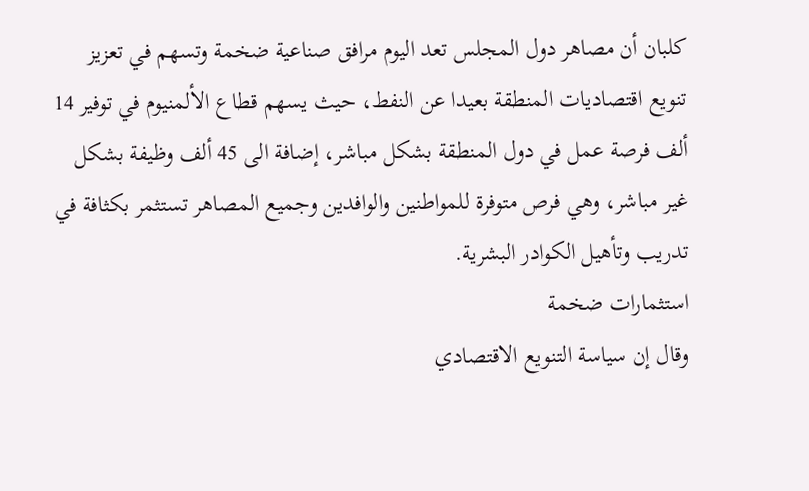كلبان أن مصاهر دول المجلس تعد اليوم مرافق صناعية ضخمة وتسهم في تعزيز تنويع اقتصاديات المنطقة بعيدا عن النفط، حيث يسهم قطاع الألمنيوم في توفير 14 ألف فرصة عمل في دول المنطقة بشكل مباشر، إضافة الى 45 ألف وظيفة بشكل غير مباشر، وهي فرص متوفرة للمواطنين والوافدين وجميع المصاهر تستثمر بكثافة في تدريب وتأهيل الكوادر البشرية.
استثمارات ضخمة
وقال إن سياسة التنويع الاقتصادي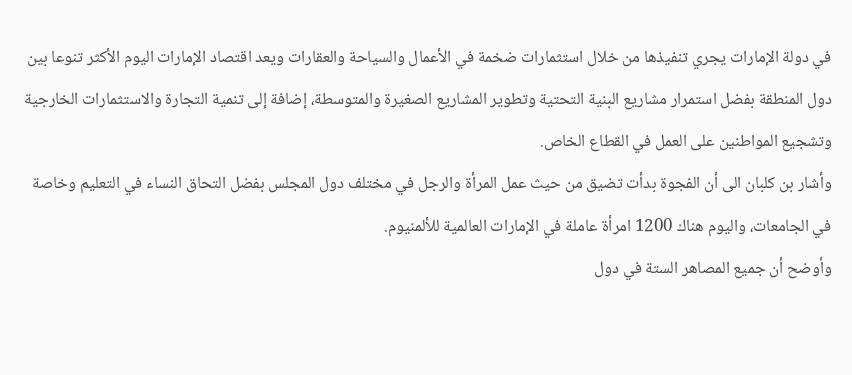في دولة الإمارات يجري تنفيذها من خلال استثمارات ضخمة في الأعمال والسياحة والعقارات ويعد اقتصاد الإمارات اليوم الأكثر تنوعا بين دول المنطقة بفضل استمرار مشاريع البنية التحتية وتطوير المشاريع الصغيرة والمتوسطة، إضافة إلى تنمية التجارة والاستثمارات الخارجية وتشجيع المواطنين على العمل في القطاع الخاص.
وأشار بن كلبان الى أن الفجوة بدأت تضيق من حيث عمل المرأة والرجل في مختلف دول المجلس بفضل التحاق النساء في التعليم وخاصة في الجامعات، واليوم هناك 1200 امرأة عاملة في الإمارات العالمية للألمنيوم.
وأوضح أن جميع المصاهر الستة في دول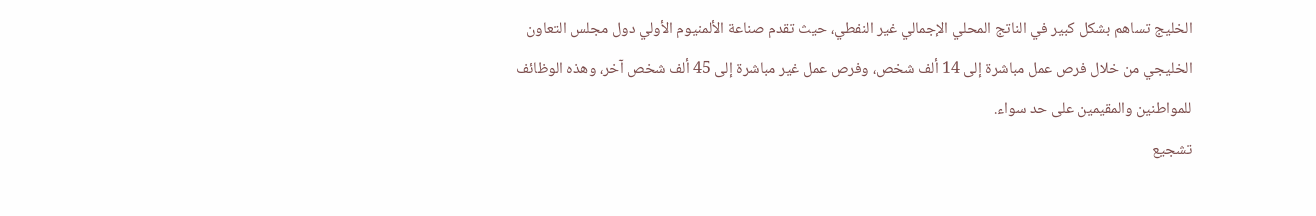الخليج تساهم بشكل كبير في الناتج المحلي الإجمالي غير النفطي، حيث تقدم صناعة الألمنيوم الأولي دول مجلس التعاون الخليجي من خلال فرص عمل مباشرة إلى 14 ألف شخص، وفرص عمل غير مباشرة إلى 45 ألف شخص آخر، وهذه الوظائف للمواطنين والمقيمين على حد سواء.
تشجيع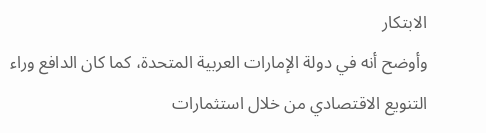الابتكار
وأوضح أنه في دولة الإمارات العربية المتحدة، كما كان الدافع وراء التنويع الاقتصادي من خلال استثمارات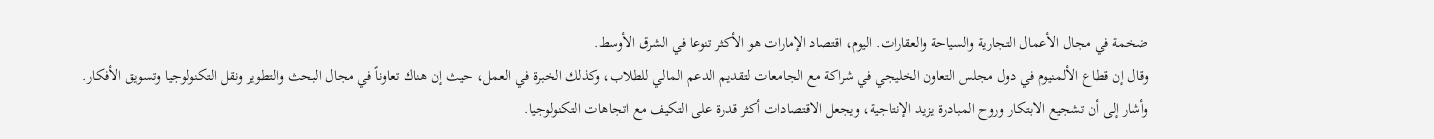ضخمة في مجال الأعمال التجارية والسياحة والعقارات. اليوم، اقتصاد الإمارات هو الأكثر تنوعا في الشرق الأوسط.
وقال إن قطاع الألمنيوم في دول مجلس التعاون الخليجي في شراكة مع الجامعات لتقديم الدعم المالي للطلاب، وكذلك الخبرة في العمل، حيث إن هناك تعاوناً في مجال البحث والتطوير ونقل التكنولوجيا وتسويق الأفكار.
وأشار إلى أن تشجيع الابتكار وروح المبادرة يزيد الإنتاجية، ويجعل الاقتصادات أكثر قدرة على التكيف مع اتجاهات التكنولوجيا.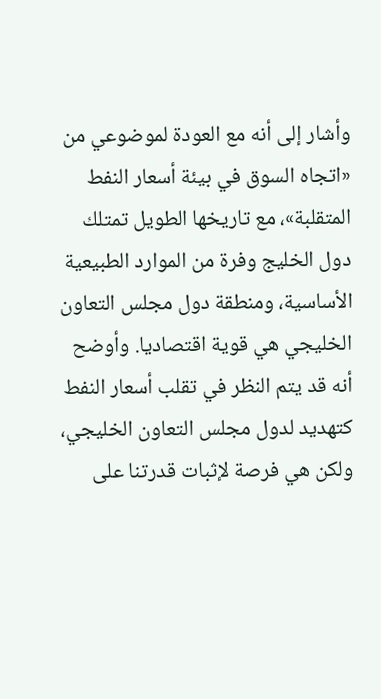وأشار إلى أنه مع العودة لموضوعي من «اتجاه السوق في بيئة أسعار النفط المتقلبة»، مع تاريخها الطويل تمتلك دول الخليج وفرة من الموارد الطبيعية الأساسية، ومنطقة دول مجلس التعاون الخليجي هي قوية اقتصاديا. وأوضح أنه قد يتم النظر في تقلب أسعار النفط كتهديد لدول مجلس التعاون الخليجي، ولكن هي فرصة لإثبات قدرتنا على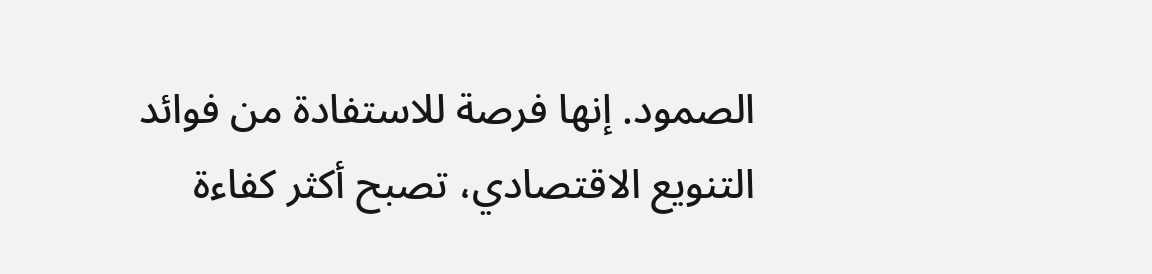الصمود. إنها فرصة للاستفادة من فوائد التنويع الاقتصادي، تصبح أكثر كفاءة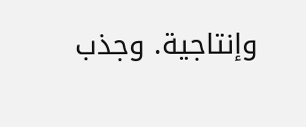وإنتاجية. وجذب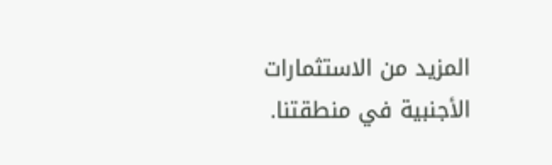المزيد من الاستثمارات الأجنبية في منطقتنا.